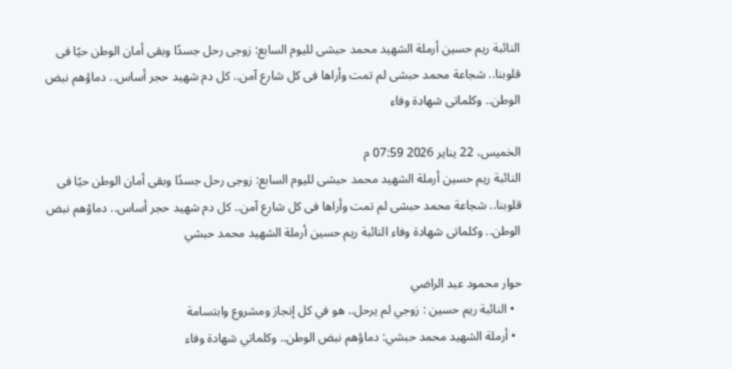النائبة ريم حسين أرملة الشهيد محمد حبشى لليوم السابع: زوجى رحل جسدًا وبقى أمان الوطن حيًا فى قلوبنا.. شجاعة محمد حبشى لم تمت وأراها فى كل شارع آمن.. كل دم شهيد حجر أساس.. دماؤهم نبض الوطن.. وكلماتى شهادة وفاء

الخميس، 22 يناير 2026 07:59 م
النائبة ريم حسين أرملة الشهيد محمد حبشى لليوم السابع: زوجى رحل جسدًا وبقى أمان الوطن حيًا فى قلوبنا.. شجاعة محمد حبشى لم تمت وأراها فى كل شارع آمن.. كل دم شهيد حجر أساس.. دماؤهم نبض الوطن.. وكلماتى شهادة وفاء النائبة ريم حسين أرملة الشهيد محمد حبشي

حوار محمود عبد الراضي
  • النائبة ريم حسين : زوجي لم يرحل.. هو في كل إنجاز ومشروع وابتسامة
  • أرملة الشهيد محمد حبشي: دماؤهم نبض الوطن.. وكلماتي شهادة وفاء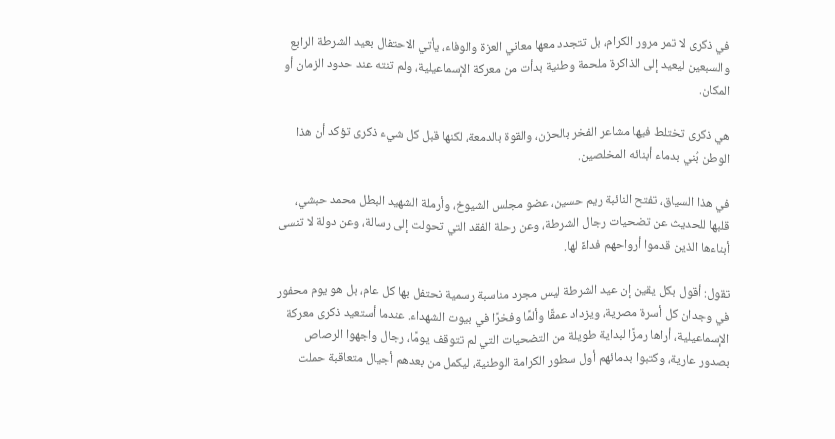في ذكرى لا تمر مرور الكرام، بل تتجدد معها معاني العزة والوفاء، يأتي الاحتفال بعيد الشرطة الرابع والسبعين ليعيد إلى الذاكرة ملحمة وطنية بدأت من معركة الإسماعيلية، ولم تنته عند حدود الزمان أو المكان.

هي ذكرى تختلط فيها مشاعر الفخر بالحزن، والقوة بالدمعة، لكنها قبل كل شيء ذكرى تؤكد أن هذا الوطن بُني بدماء أبنائه المخلصين.

في هذا السياق، تفتح النائبة ريم حسين، عضو مجلس الشيوخ، وأرملة الشهيد البطل محمد حبشي، قلبها للحديث عن تضحيات رجال الشرطة، وعن رحلة الفقد التي تحولت إلى رسالة، وعن دولة لا تنسى أبناءها الذين قدموا أرواحهم فداءً لها.

تقول: أقول بكل يقين إن عيد الشرطة ليس مجرد مناسبة رسمية نحتفل بها كل عام، بل هو يوم محفور في وجدان كل أسرة مصرية، ويزداد عمقًا وألمًا وفخرًا في بيوت الشهداء. عندما أستعيد ذكرى معركة الإسماعيلية، أراها رمزًا لبداية طويلة من التضحيات التي لم تتوقف يومًا، رجال واجهوا الرصاص بصدور عارية، وكتبوا بدمائهم أول سطور الكرامة الوطنية، ليكمل من بعدهم أجيال متعاقبة حملت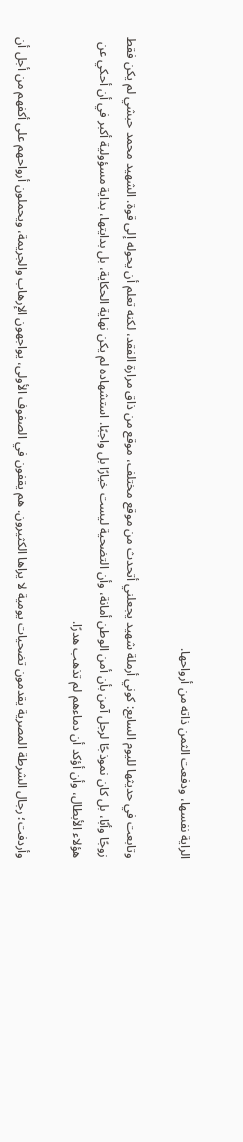الراية نفسها، ودفعت الثمن ذاته من أرواحها.

وتابعت في حديثها لليوم السابع: كوني أرملة شهيد يجعلني أتحدث من موقع مختلف، موقع من ذاق مرارة الفقد، لكنه تعلم أن يحوله إلى قوة. الشهيد محمد حبشي لم يكن فقط زوجًا وأبًا، بل كان نموذجًا لرجل آمن بأن أمن الوطن أمانة، وأن التضحية ليست خيارًا بل واجبًا. استشهاده لم يكن نهاية الحكاية، بل بدايتها، بداية مسؤولية أكبر في أن أحكي عن هؤلاء الأبطال، وأن أؤكد أن دماءهم لم تذهب هدرًا.

وأردفت؛ رجال الشرطة المصرية يقدمون تضحيات يومية لا يراها الكثيرون. هم يقفون في الصفوف الأولى، يواجهون الإرهاب والجريمة، ويحملون أرواحهم على أكفهم من أجل أن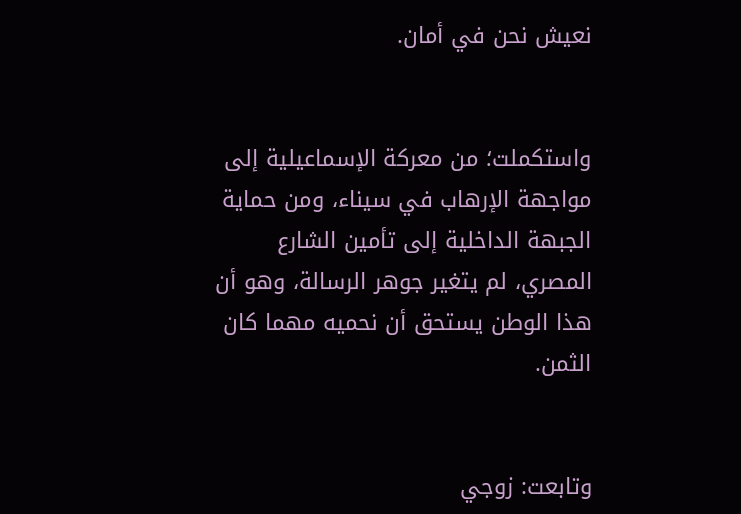نعيش نحن في أمان.


واستكملت؛ من معركة الإسماعيلية إلى مواجهة الإرهاب في سيناء، ومن حماية الجبهة الداخلية إلى تأمين الشارع المصري، لم يتغير جوهر الرسالة، وهو أن هذا الوطن يستحق أن نحميه مهما كان الثمن.


وتابعت: زوجي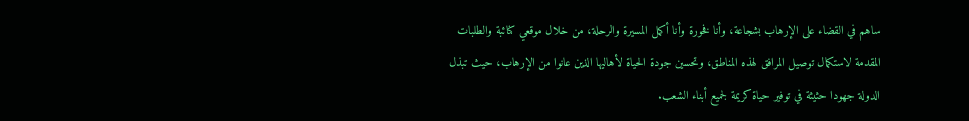ساهم في القضاء على الإرهاب بشجاعة، وأنا فخورة وأنا أكمل المسيرة والرحلة، من خلال موقعي كنائبة والطلبات المقدمة لاستكمال توصيل المرافق لهذه المناطق، وتحسين جودة الحياة لأهاليها الذين عانوا من الإرهاب، حيث تبذل الدولة جهودا حثيثة في توفير حياة كريمة لجميع أبناء الشعب.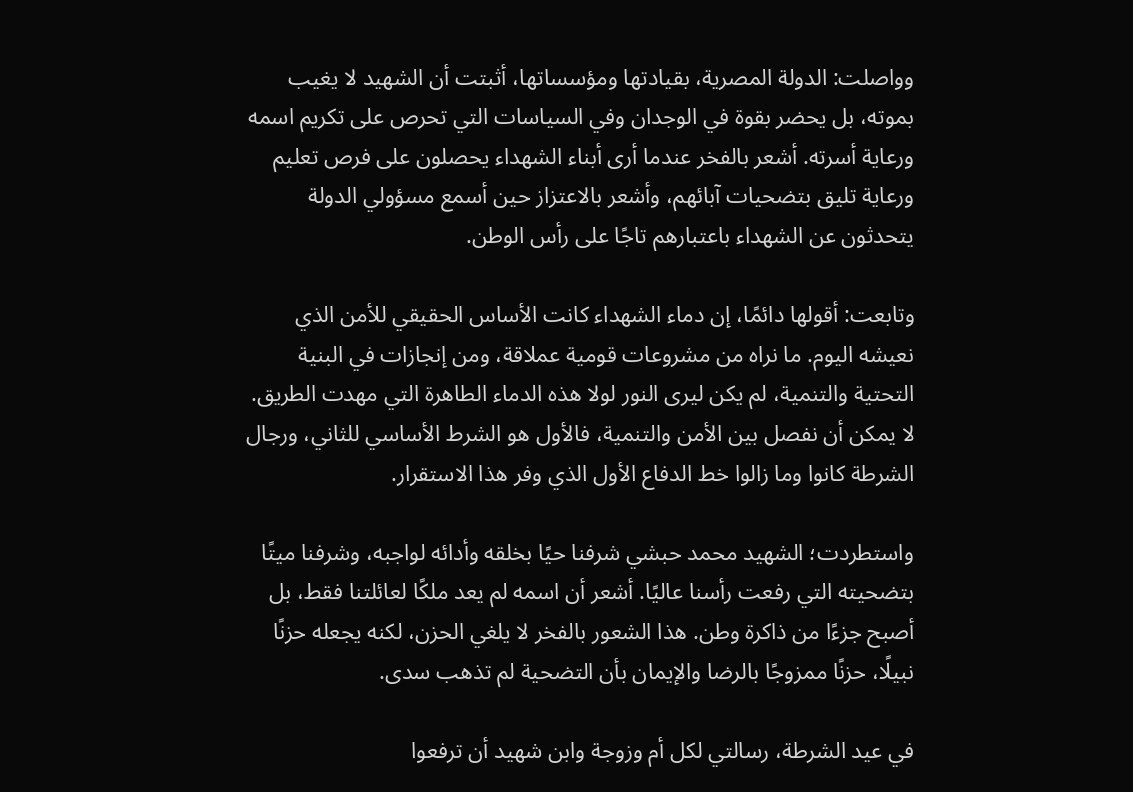وواصلت: الدولة المصرية، بقيادتها ومؤسساتها، أثبتت أن الشهيد لا يغيب بموته، بل يحضر بقوة في الوجدان وفي السياسات التي تحرص على تكريم اسمه ورعاية أسرته. أشعر بالفخر عندما أرى أبناء الشهداء يحصلون على فرص تعليم ورعاية تليق بتضحيات آبائهم، وأشعر بالاعتزاز حين أسمع مسؤولي الدولة يتحدثون عن الشهداء باعتبارهم تاجًا على رأس الوطن.

وتابعت: أقولها دائمًا، إن دماء الشهداء كانت الأساس الحقيقي للأمن الذي نعيشه اليوم. ما نراه من مشروعات قومية عملاقة، ومن إنجازات في البنية التحتية والتنمية، لم يكن ليرى النور لولا هذه الدماء الطاهرة التي مهدت الطريق. لا يمكن أن نفصل بين الأمن والتنمية، فالأول هو الشرط الأساسي للثاني، ورجال الشرطة كانوا وما زالوا خط الدفاع الأول الذي وفر هذا الاستقرار.

واستطردت؛ الشهيد محمد حبشي شرفنا حيًا بخلقه وأدائه لواجبه، وشرفنا ميتًا بتضحيته التي رفعت رأسنا عاليًا. أشعر أن اسمه لم يعد ملكًا لعائلتنا فقط، بل أصبح جزءًا من ذاكرة وطن. هذا الشعور بالفخر لا يلغي الحزن، لكنه يجعله حزنًا نبيلًا، حزنًا ممزوجًا بالرضا والإيمان بأن التضحية لم تذهب سدى.

في عيد الشرطة، رسالتي لكل أم وزوجة وابن شهيد أن ترفعوا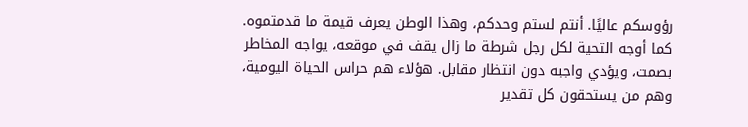رؤوسكم عاليًا. أنتم لستم وحدكم، وهذا الوطن يعرف قيمة ما قدمتموه. كما أوجه التحية لكل رجل شرطة ما زال يقف في موقعه، يواجه المخاطر بصمت، ويؤدي واجبه دون انتظار مقابل. هؤلاء هم حراس الحياة اليومية، وهم من يستحقون كل تقدير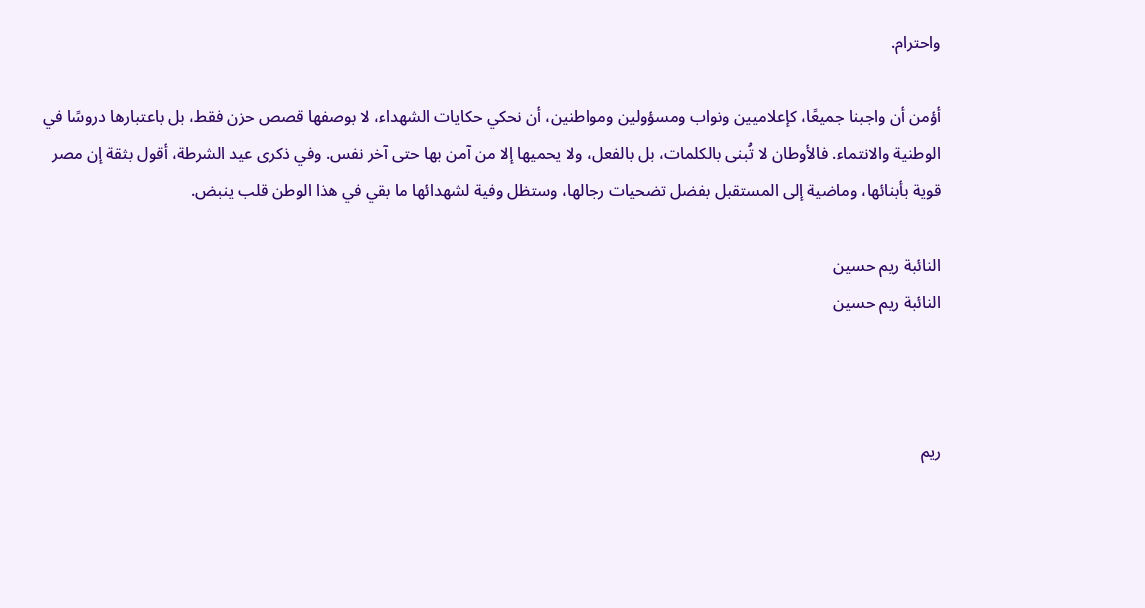واحترام.

أؤمن أن واجبنا جميعًا، كإعلاميين ونواب ومسؤولين ومواطنين، أن نحكي حكايات الشهداء، لا بوصفها قصص حزن فقط، بل باعتبارها دروسًا في الوطنية والانتماء. فالأوطان لا تُبنى بالكلمات، بل بالفعل، ولا يحميها إلا من آمن بها حتى آخر نفس. وفي ذكرى عيد الشرطة، أقول بثقة إن مصر قوية بأبنائها، وماضية إلى المستقبل بفضل تضحيات رجالها، وستظل وفية لشهدائها ما بقي في هذا الوطن قلب ينبض.

النائبة ريم حسين
النائبة ريم حسين



ريم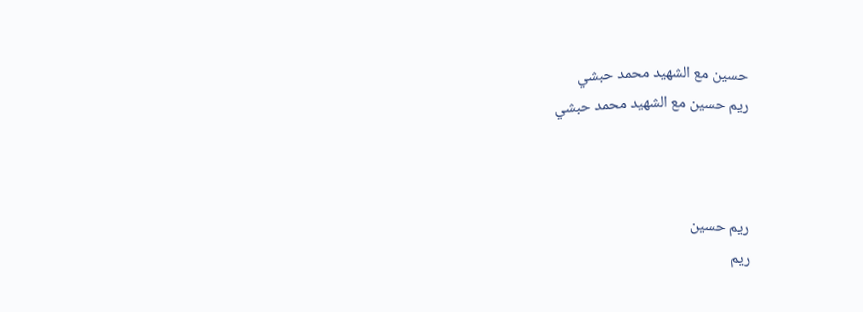حسين مع الشهيد محمد حبشي
ريم حسين مع الشهيد محمد حبشي



ريم حسين
ريم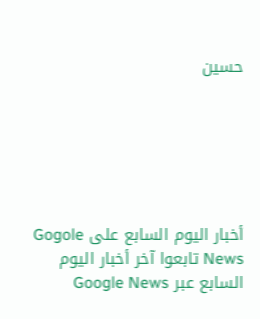حسين






أخبار اليوم السابع على Gogole News تابعوا آخر أخبار اليوم السابع عبر Google News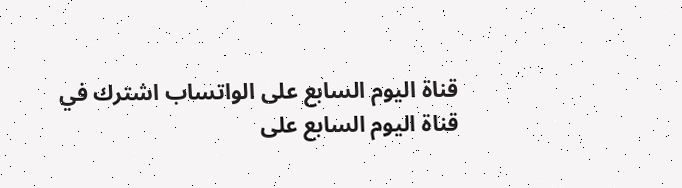قناة اليوم السابع على الواتساب اشترك في قناة اليوم السابع على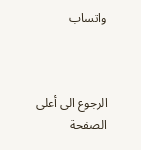واتساب



الرجوع الى أعلى الصفحة